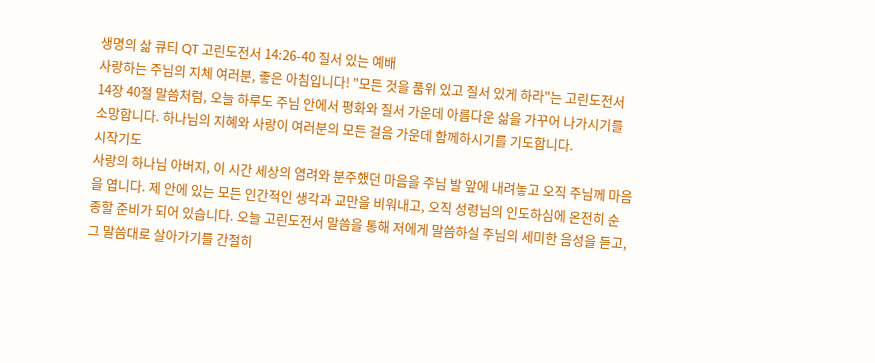생명의 삶 큐티 QT 고린도전서 14:26-40 질서 있는 예배
사랑하는 주님의 지체 여러분, 좋은 아침입니다! "모든 것을 품위 있고 질서 있게 하라"는 고린도전서 14장 40절 말씀처럼, 오늘 하루도 주님 안에서 평화와 질서 가운데 아름다운 삶을 가꾸어 나가시기를 소망합니다. 하나님의 지혜와 사랑이 여러분의 모든 걸음 가운데 함께하시기를 기도합니다.
시작기도
사랑의 하나님 아버지, 이 시간 세상의 염려와 분주했던 마음을 주님 발 앞에 내려놓고 오직 주님께 마음을 엽니다. 제 안에 있는 모든 인간적인 생각과 교만을 비워내고, 오직 성령님의 인도하심에 온전히 순종할 준비가 되어 있습니다. 오늘 고린도전서 말씀을 통해 저에게 말씀하실 주님의 세미한 음성을 듣고, 그 말씀대로 살아가기를 간절히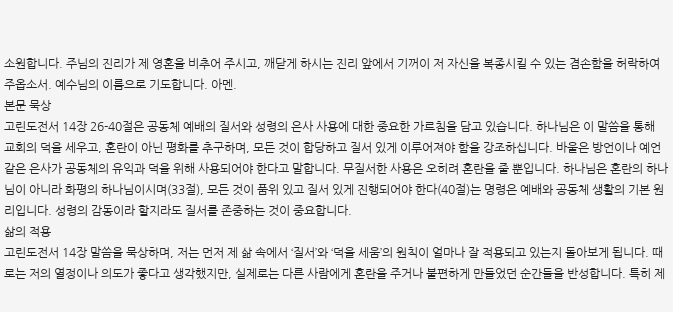소원합니다. 주님의 진리가 제 영혼을 비추어 주시고, 깨닫게 하시는 진리 앞에서 기꺼이 저 자신을 복종시킬 수 있는 겸손함을 허락하여 주옵소서. 예수님의 이름으로 기도합니다. 아멘.
본문 묵상
고린도전서 14장 26-40절은 공동체 예배의 질서와 성령의 은사 사용에 대한 중요한 가르침을 담고 있습니다. 하나님은 이 말씀을 통해 교회의 덕을 세우고, 혼란이 아닌 평화를 추구하며, 모든 것이 합당하고 질서 있게 이루어져야 함을 강조하십니다. 바울은 방언이나 예언 같은 은사가 공동체의 유익과 덕을 위해 사용되어야 한다고 말합니다. 무질서한 사용은 오히려 혼란을 줄 뿐입니다. 하나님은 혼란의 하나님이 아니라 화평의 하나님이시며(33절), 모든 것이 품위 있고 질서 있게 진행되어야 한다(40절)는 명령은 예배와 공동체 생활의 기본 원리입니다. 성령의 감동이라 할지라도 질서를 존중하는 것이 중요합니다.
삶의 적용
고린도전서 14장 말씀을 묵상하며, 저는 먼저 제 삶 속에서 ‘질서’와 ‘덕을 세움’의 원칙이 얼마나 잘 적용되고 있는지 돌아보게 됩니다. 때로는 저의 열정이나 의도가 좋다고 생각했지만, 실제로는 다른 사람에게 혼란을 주거나 불편하게 만들었던 순간들을 반성합니다. 특히 제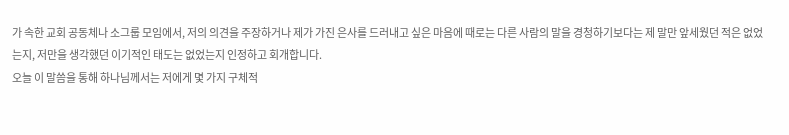가 속한 교회 공동체나 소그룹 모임에서, 저의 의견을 주장하거나 제가 가진 은사를 드러내고 싶은 마음에 때로는 다른 사람의 말을 경청하기보다는 제 말만 앞세웠던 적은 없었는지, 저만을 생각했던 이기적인 태도는 없었는지 인정하고 회개합니다.
오늘 이 말씀을 통해 하나님께서는 저에게 몇 가지 구체적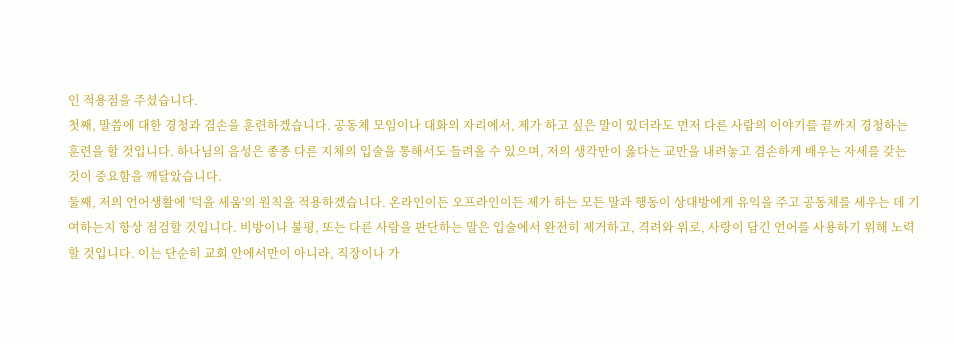인 적용점을 주셨습니다.
첫째, 말씀에 대한 경청과 겸손을 훈련하겠습니다. 공동체 모임이나 대화의 자리에서, 제가 하고 싶은 말이 있더라도 먼저 다른 사람의 이야기를 끝까지 경청하는 훈련을 할 것입니다. 하나님의 음성은 종종 다른 지체의 입술을 통해서도 들려올 수 있으며, 저의 생각만이 옳다는 교만을 내려놓고 겸손하게 배우는 자세를 갖는 것이 중요함을 깨달았습니다.
둘째, 저의 언어생활에 '덕을 세움'의 원칙을 적용하겠습니다. 온라인이든 오프라인이든 제가 하는 모든 말과 행동이 상대방에게 유익을 주고 공동체를 세우는 데 기여하는지 항상 점검할 것입니다. 비방이나 불평, 또는 다른 사람을 판단하는 말은 입술에서 완전히 제거하고, 격려와 위로, 사랑이 담긴 언어를 사용하기 위해 노력할 것입니다. 이는 단순히 교회 안에서만이 아니라, 직장이나 가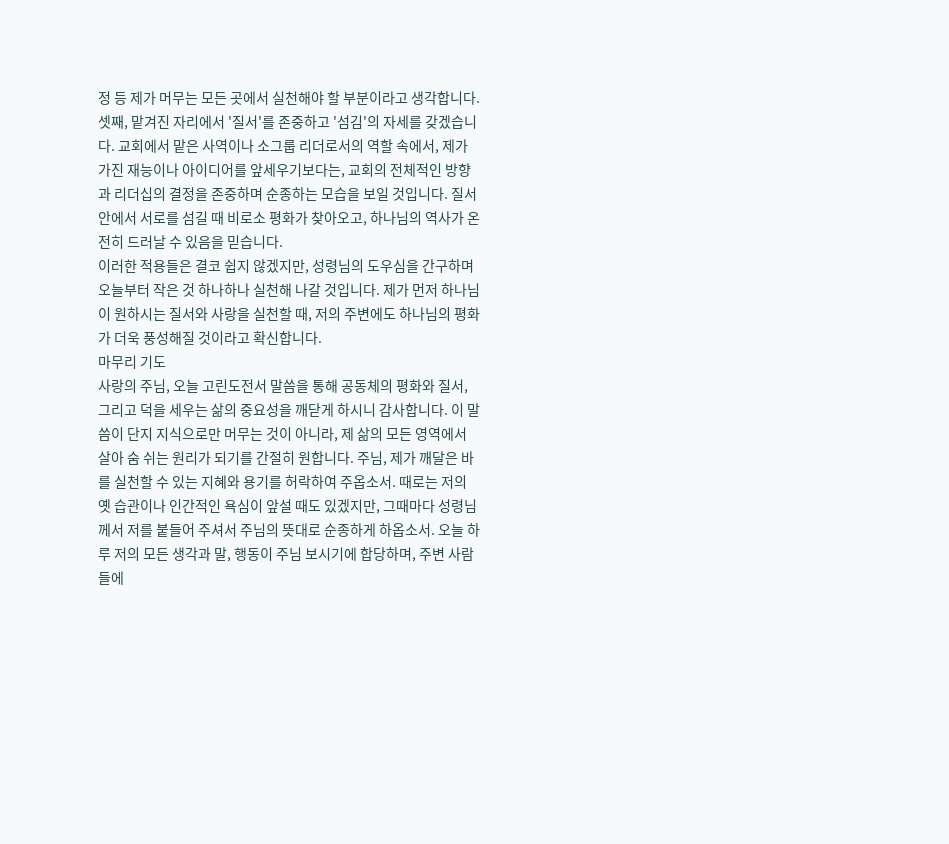정 등 제가 머무는 모든 곳에서 실천해야 할 부분이라고 생각합니다.
셋째, 맡겨진 자리에서 '질서'를 존중하고 '섬김'의 자세를 갖겠습니다. 교회에서 맡은 사역이나 소그룹 리더로서의 역할 속에서, 제가 가진 재능이나 아이디어를 앞세우기보다는, 교회의 전체적인 방향과 리더십의 결정을 존중하며 순종하는 모습을 보일 것입니다. 질서 안에서 서로를 섬길 때 비로소 평화가 찾아오고, 하나님의 역사가 온전히 드러날 수 있음을 믿습니다.
이러한 적용들은 결코 쉽지 않겠지만, 성령님의 도우심을 간구하며 오늘부터 작은 것 하나하나 실천해 나갈 것입니다. 제가 먼저 하나님이 원하시는 질서와 사랑을 실천할 때, 저의 주변에도 하나님의 평화가 더욱 풍성해질 것이라고 확신합니다.
마무리 기도
사랑의 주님, 오늘 고린도전서 말씀을 통해 공동체의 평화와 질서, 그리고 덕을 세우는 삶의 중요성을 깨닫게 하시니 감사합니다. 이 말씀이 단지 지식으로만 머무는 것이 아니라, 제 삶의 모든 영역에서 살아 숨 쉬는 원리가 되기를 간절히 원합니다. 주님, 제가 깨달은 바를 실천할 수 있는 지혜와 용기를 허락하여 주옵소서. 때로는 저의 옛 습관이나 인간적인 욕심이 앞설 때도 있겠지만, 그때마다 성령님께서 저를 붙들어 주셔서 주님의 뜻대로 순종하게 하옵소서. 오늘 하루 저의 모든 생각과 말, 행동이 주님 보시기에 합당하며, 주변 사람들에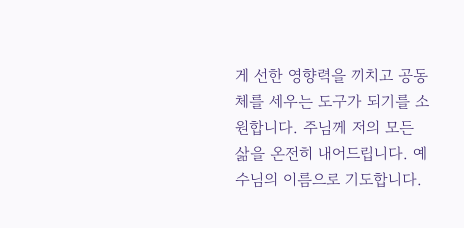게 선한 영향력을 끼치고 공동체를 세우는 도구가 되기를 소원합니다. 주님께 저의 모든 삶을 온전히 내어드립니다. 예수님의 이름으로 기도합니다.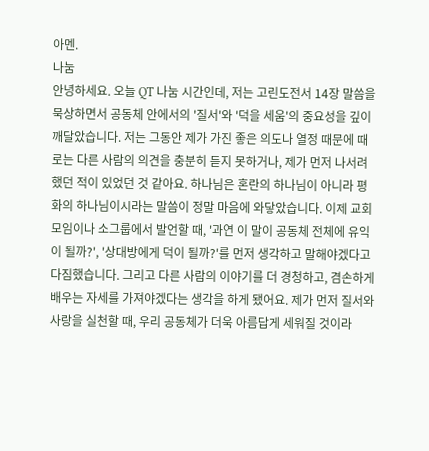아멘.
나눔
안녕하세요. 오늘 QT 나눔 시간인데, 저는 고린도전서 14장 말씀을 묵상하면서 공동체 안에서의 '질서'와 '덕을 세움'의 중요성을 깊이 깨달았습니다. 저는 그동안 제가 가진 좋은 의도나 열정 때문에 때로는 다른 사람의 의견을 충분히 듣지 못하거나, 제가 먼저 나서려 했던 적이 있었던 것 같아요. 하나님은 혼란의 하나님이 아니라 평화의 하나님이시라는 말씀이 정말 마음에 와닿았습니다. 이제 교회 모임이나 소그룹에서 발언할 때, '과연 이 말이 공동체 전체에 유익이 될까?', '상대방에게 덕이 될까?'를 먼저 생각하고 말해야겠다고 다짐했습니다. 그리고 다른 사람의 이야기를 더 경청하고, 겸손하게 배우는 자세를 가져야겠다는 생각을 하게 됐어요. 제가 먼저 질서와 사랑을 실천할 때, 우리 공동체가 더욱 아름답게 세워질 것이라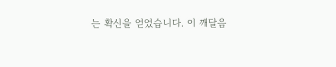는 확신을 얻었습니다. 이 깨달음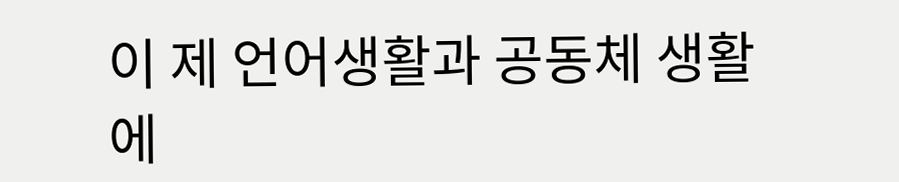이 제 언어생활과 공동체 생활에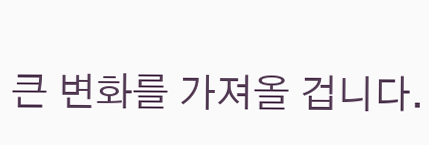큰 변화를 가져올 겁니다.